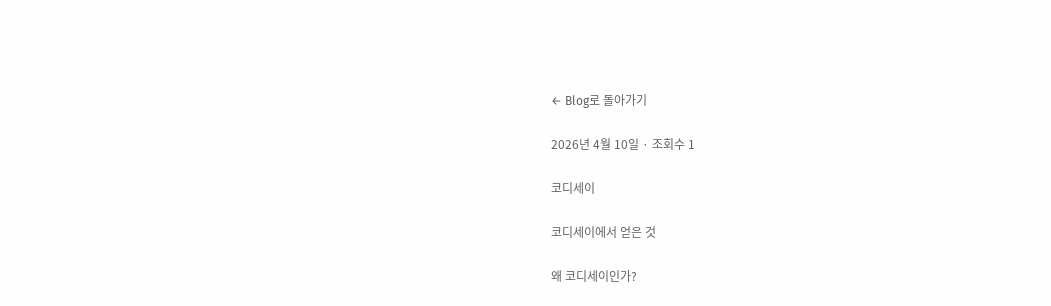← Blog로 돌아가기

2026년 4월 10일 · 조회수 1

코디세이

코디세이에서 얻은 것

왜 코디세이인가?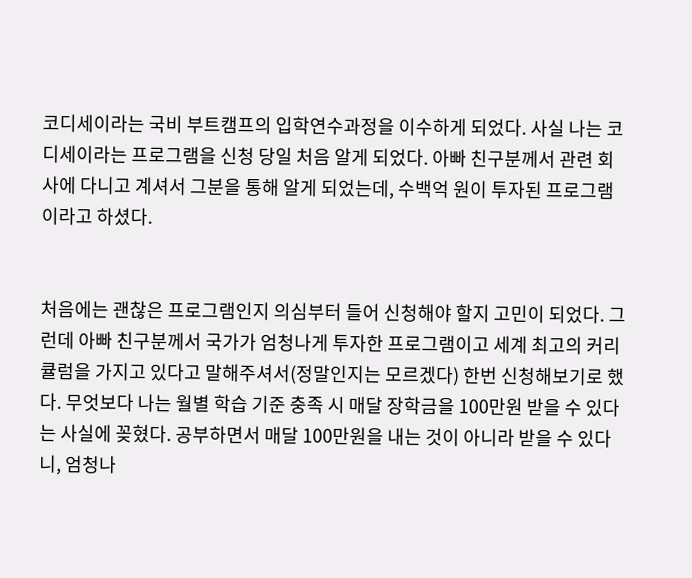코디세이라는 국비 부트캠프의 입학연수과정을 이수하게 되었다. 사실 나는 코디세이라는 프로그램을 신청 당일 처음 알게 되었다. 아빠 친구분께서 관련 회사에 다니고 계셔서 그분을 통해 알게 되었는데, 수백억 원이 투자된 프로그램이라고 하셨다.


처음에는 괜찮은 프로그램인지 의심부터 들어 신청해야 할지 고민이 되었다. 그런데 아빠 친구분께서 국가가 엄청나게 투자한 프로그램이고 세계 최고의 커리큘럼을 가지고 있다고 말해주셔서(정말인지는 모르겠다) 한번 신청해보기로 했다. 무엇보다 나는 월별 학습 기준 충족 시 매달 장학금을 100만원 받을 수 있다는 사실에 꽂혔다. 공부하면서 매달 100만원을 내는 것이 아니라 받을 수 있다니, 엄청나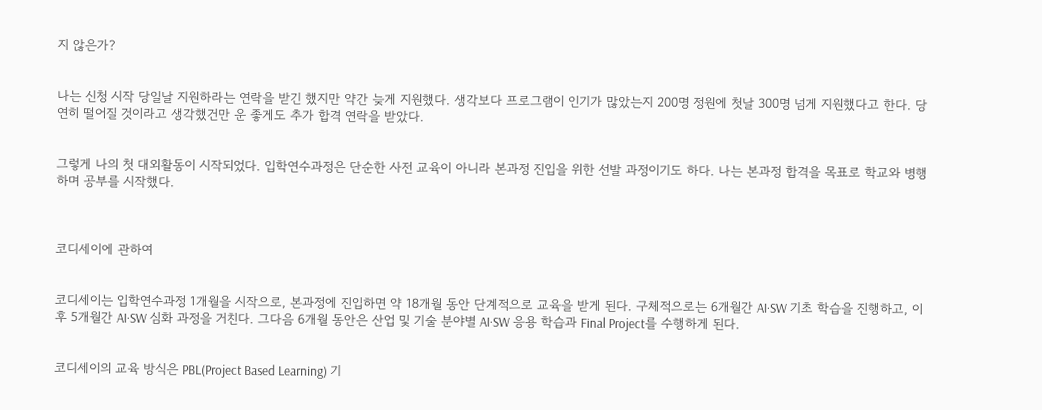지 않은가?


나는 신청 시작 당일날 지원하라는 연락을 받긴 했지만 약간 늦게 지원했다. 생각보다 프로그램이 인기가 많았는지 200명 정원에 첫날 300명 넘게 지원했다고 한다. 당연히 떨어질 것이라고 생각했건만 운 좋게도 추가 합격 연락을 받았다.


그렇게 나의 첫 대외활동이 시작되었다. 입학연수과정은 단순한 사전 교육이 아니라 본과정 진입을 위한 선발 과정이기도 하다. 나는 본과정 합격을 목표로 학교와 병행하며 공부를 시작했다.



코디세이에 관하여


코디세이는 입학연수과정 1개월을 시작으로, 본과정에 진입하면 약 18개월 동안 단계적으로 교육을 받게 된다. 구체적으로는 6개월간 AI·SW 기초 학습을 진행하고, 이후 5개월간 AI·SW 심화 과정을 거친다. 그다음 6개월 동안은 산업 및 기술 분야별 AI·SW 응용 학습과 Final Project를 수행하게 된다.


코디세이의 교육 방식은 PBL(Project Based Learning) 기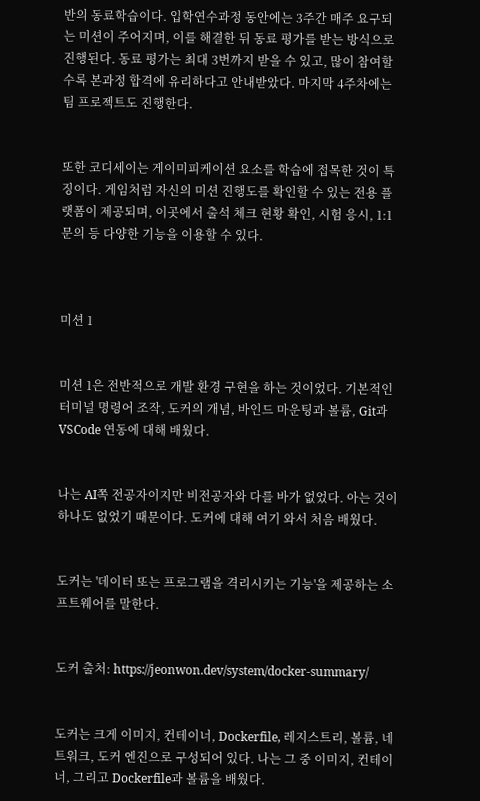반의 동료학습이다. 입학연수과정 동안에는 3주간 매주 요구되는 미션이 주어지며, 이를 해결한 뒤 동료 평가를 받는 방식으로 진행된다. 동료 평가는 최대 3번까지 받을 수 있고, 많이 참여할수록 본과정 합격에 유리하다고 안내받았다. 마지막 4주차에는 팀 프로젝트도 진행한다.


또한 코디세이는 게이미피케이션 요소를 학습에 접목한 것이 특징이다. 게임처럼 자신의 미션 진행도를 확인할 수 있는 전용 플랫폼이 제공되며, 이곳에서 출석 체크 현황 확인, 시험 응시, 1:1 문의 등 다양한 기능을 이용할 수 있다.



미션 1


미션 1은 전반적으로 개발 환경 구현을 하는 것이었다. 기본적인 터미널 명령어 조작, 도커의 개념, 바인드 마운팅과 볼륨, Git과 VSCode 연동에 대해 배웠다.


나는 AI쪽 전공자이지만 비전공자와 다를 바가 없었다. 아는 것이 하나도 없었기 때문이다. 도커에 대해 여기 와서 처음 배웠다.


도커는 '데이터 또는 프로그램을 격리시키는 기능'을 제공하는 소프트웨어를 말한다.


도커 출처: https://jeonwon.dev/system/docker-summary/


도커는 크게 이미지, 컨테이너, Dockerfile, 레지스트리, 볼륨, 네트워크, 도커 엔진으로 구성되어 있다. 나는 그 중 이미지, 컨테이너, 그리고 Dockerfile과 볼륨을 배웠다.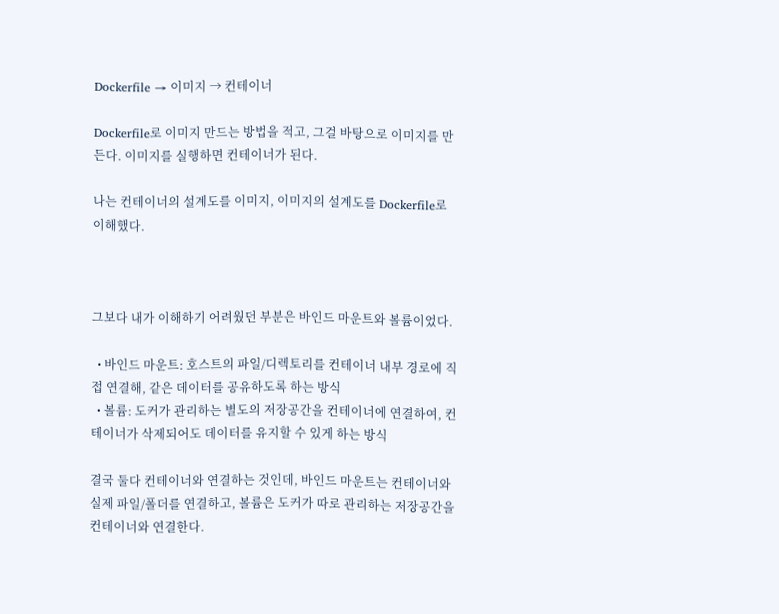Dockerfile → 이미지 → 컨테이너

Dockerfile로 이미지 만드는 방법을 적고, 그걸 바탕으로 이미지를 만든다. 이미지를 실행하면 컨테이너가 된다.

나는 컨테이너의 설계도를 이미지, 이미지의 설계도를 Dockerfile로 이해했다.



그보다 내가 이해하기 어려웠던 부분은 바인드 마운트와 볼륨이었다.

  • 바인드 마운트: 호스트의 파일/디렉토리를 컨테이너 내부 경로에 직접 연결해, 같은 데이터를 공유하도록 하는 방식
  • 볼륨: 도커가 관리하는 별도의 저장공간을 컨테이너에 연결하여, 컨테이너가 삭제되어도 데이터를 유지할 수 있게 하는 방식

결국 둘다 컨테이너와 연결하는 것인데, 바인드 마운트는 컨테이너와 실제 파일/폴더를 연결하고, 볼륨은 도커가 따로 관리하는 저장공간을 컨테이너와 연결한다.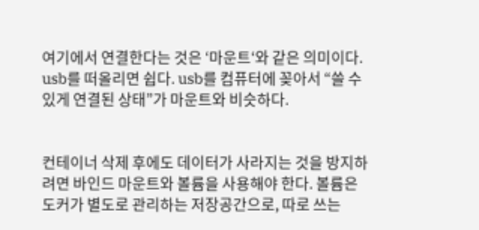여기에서 연결한다는 것은 ‘마운트‘와 같은 의미이다. usb를 떠올리면 쉽다. usb를 컴퓨터에 꽂아서 “쓸 수 있게 연결된 상태”가 마운트와 비슷하다.


컨테이너 삭제 후에도 데이터가 사라지는 것을 방지하려면 바인드 마운트와 볼륨을 사용해야 한다. 볼륨은 도커가 별도로 관리하는 저장공간으로, 따로 쓰는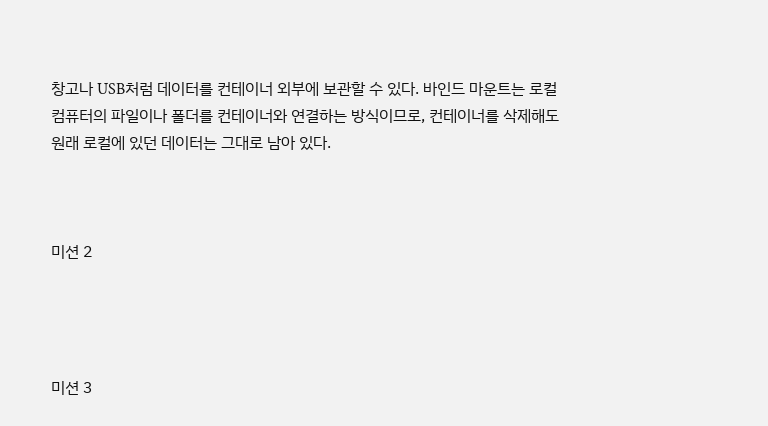창고나 USB처럼 데이터를 컨테이너 외부에 보관할 수 있다. 바인드 마운트는 로컬 컴퓨터의 파일이나 폴더를 컨테이너와 연결하는 방식이므로, 컨테이너를 삭제해도 원래 로컬에 있던 데이터는 그대로 남아 있다.



미션 2




미션 3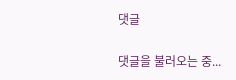댓글

댓글을 불러오는 중...